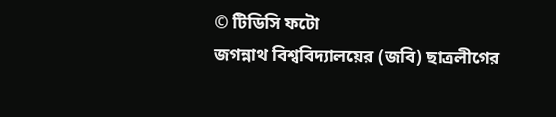© টিডিসি ফটো
জগন্নাথ বিশ্ববিদ্যালয়ের (জবি) ছাত্রলীগের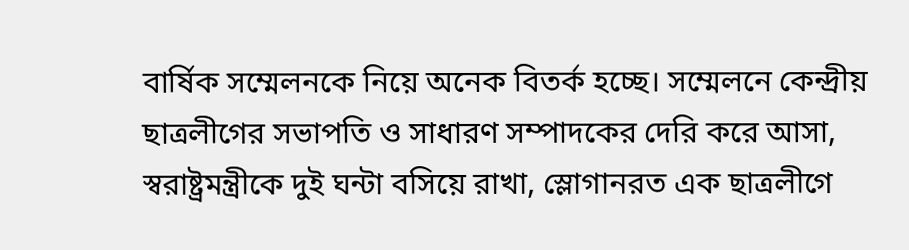বার্ষিক সম্মেলনকে নিয়ে অনেক বিতর্ক হচ্ছে। সম্মেলনে কেন্দ্রীয় ছাত্রলীগের সভাপতি ও সাধারণ সম্পাদকের দেরি করে আসা, স্বরাষ্ট্রমন্ত্রীকে দুই ঘন্টা বসিয়ে রাখা, স্লোগানরত এক ছাত্রলীগে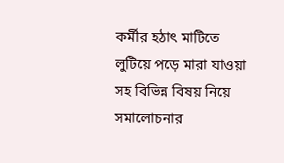কর্মীর হঠাৎ মাটিতে লুটিয়ে পড়ে মারা যাওয়া সহ বিভিন্ন বিষয় নিয়ে সমালোচনার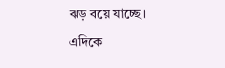ঝড় বয়ে যাচ্ছে।
এদিকে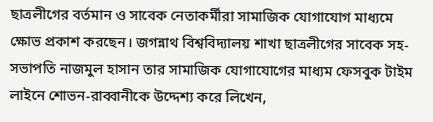ছাত্রলীগের বর্তমান ও সাবেক নেতাকর্মীরা সামাজিক যোগাযোগ মাধ্যমে ক্ষোভ প্রকাশ করছেন। জগন্নাথ বিশ্ববিদ্যালয় শাখা ছাত্রলীগের সাবেক সহ-সভাপতি নাজমুল হাসান তার সামাজিক যোগাযোগের মাধ্যম ফেসবুক টাইম লাইনে শোভন-রাব্বানীকে উদ্দেশ্য করে লিখেন,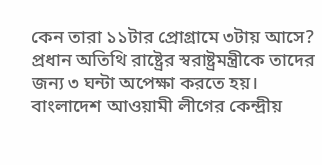কেন তারা ১১টার প্রোগ্রামে ৩টায় আসে? প্রধান অতিথি রাষ্ট্রের স্বরাষ্ট্রমন্ত্রীকে তাদের জন্য ৩ ঘন্টা অপেক্ষা করতে হয়।
বাংলাদেশ আওয়ামী লীগের কেন্দ্রীয়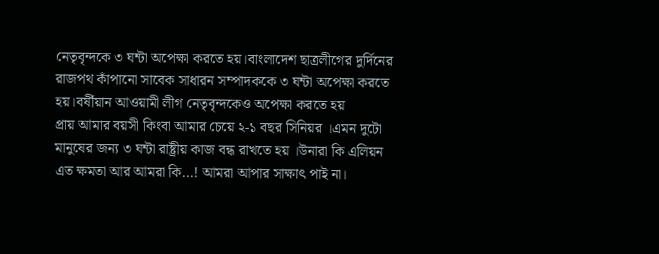নেতৃবৃন্দকে ৩ ঘন্টা অপেক্ষা করতে হয়।বাংলাদেশ ছাত্রলীগের দুর্দিনের রাজপথ কাঁপানো সাবেক সাধারন সম্পাদককে ৩ ঘন্টা অপেক্ষা করতে হয়।বর্ষীয়ান আওয়ামী লীগ নেতৃবৃন্দকেও অপেক্ষা করতে হয়
প্রায় আমার বয়সী কিংবা আমার চেয়ে ২-১ বছর সিনিয়র ।এমন দুটো মানুষের জন্য ৩ ঘন্টা রাষ্ট্রীয় কাজ বন্ধ রাখতে হয় ।উনারা কি এলিয়ন এত ক্ষমতা আর আমরা কি...! আমরা আপার সাক্ষাৎ পাই না।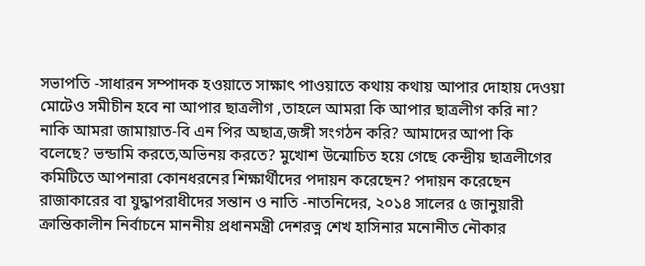সভাপতি -সাধারন সম্পাদক হওয়াতে সাক্ষাৎ পাওয়াতে কথায় কথায় আপার দোহায় দেওয়া মোটেও সমীচীন হবে না আপার ছাত্রলীগ ,তাহলে আমরা কি আপার ছাত্রলীগ করি না? নাকি আমরা জামায়াত-বি এন পির অছাত্র,জঙ্গী সংগঠন করি? আমাদের আপা কি বলেছে? ভন্ডামি করতে,অভিনয় করতে? মুখোশ উন্মোচিত হয়ে গেছে কেন্দ্রীয় ছাত্রলীগের কমিটিতে আপনারা কোনধরনের শিক্ষার্থীদের পদায়ন করেছেন? পদায়ন করেছেন রাজাকারের বা যুদ্ধাপরাধীদের সন্তান ও নাতি -নাতনিদের, ২০১৪ সালের ৫ জানুয়ারী ক্রান্তিকালীন নির্বাচনে মাননীয় প্রধানমন্ত্রী দেশরত্ন শেখ হাসিনার মনোনীত নৌকার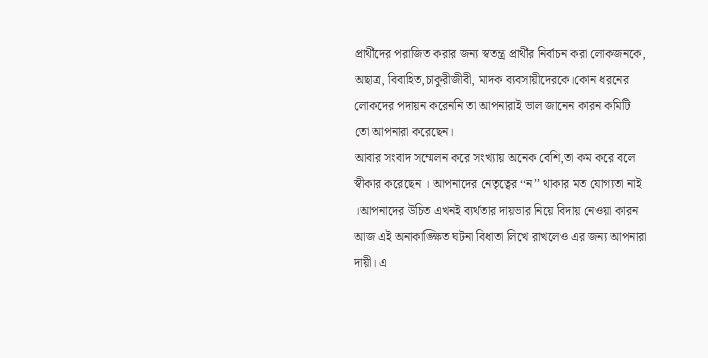প্রার্থীদের পরাজিত করার জন্য স্বতন্ত্র প্রার্থীর নির্বাচন করা লোকজনকে, অছাত্র, বিবাহিত,চাকুরীজীবী, মাদক ব্যবসায়ীদেরকে।কোন ধরনের লোকদের পদায়ন করেননি তা আপনারাই ভাল জানেন কারন কমিটি তো আপনারা করেছেন।
আবার সংবাদ সম্মেলন করে সংখ্যায় অনেক বেশি,তা কম করে বলে স্বীকার করেছেন । আপনাদের নেতৃত্বের ‘‘ন’’ থাকার মত যোগ্যতা নাই ।আপনাদের উচিত এখনই ব্যর্থতার দায়ভার নিয়ে বিদায় নেওয়া কারন আজ এই অনাকাঙ্ক্ষিত ঘটনা বিধাতা লিখে রাখলেও এর জন্য আপনারা দায়ী। এ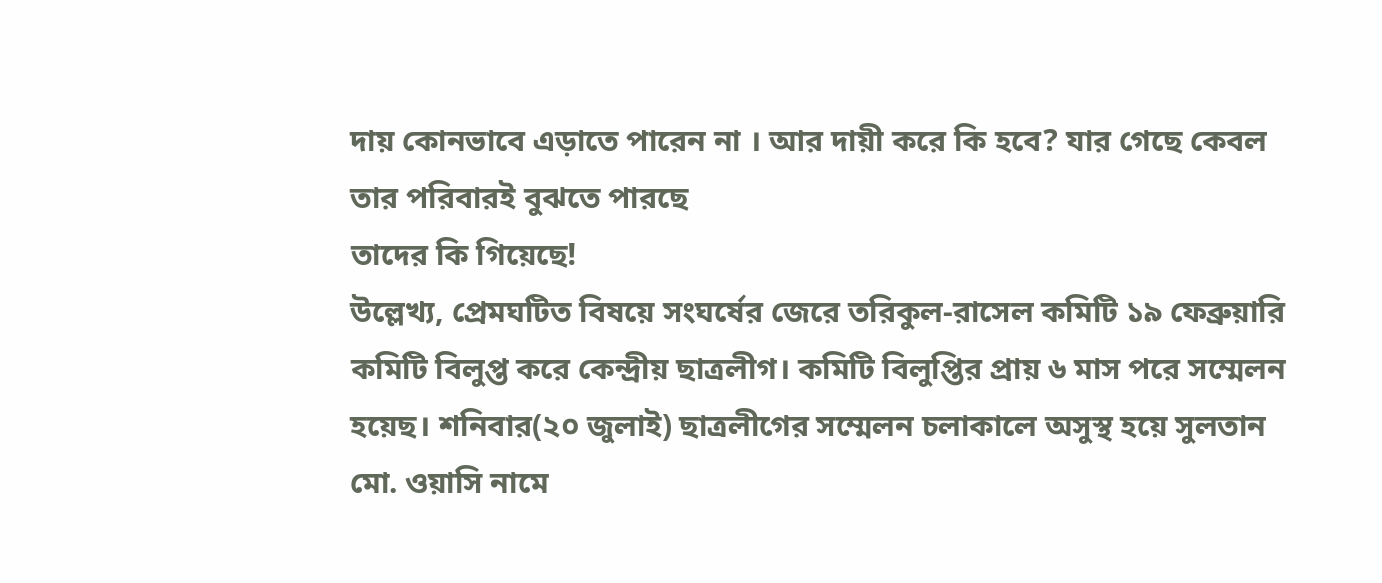দায় কোনভাবে এড়াতে পারেন না । আর দায়ী করে কি হবে? যার গেছে কেবল তার পরিবারই বুঝতে পারছে
তাদের কি গিয়েছে!
উল্লেখ্য, প্রেমঘটিত বিষয়ে সংঘর্ষের জেরে তরিকুল-রাসেল কমিটি ১৯ ফেব্রুয়ারি কমিটি বিলুপ্ত করে কেন্দ্রীয় ছাত্রলীগ। কমিটি বিলুপ্তির প্রায় ৬ মাস পরে সম্মেলন হয়েছ। শনিবার(২০ জুলাই) ছাত্রলীগের সম্মেলন চলাকালে অসুস্থ হয়ে সুলতান মো. ওয়াসি নামে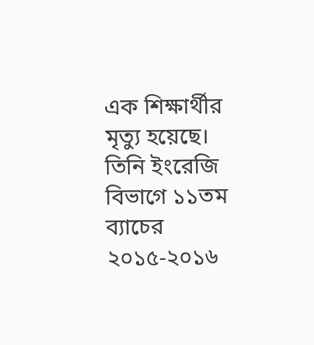এক শিক্ষার্থীর মৃত্যু হয়েছে। তিনি ইংরেজি বিভাগে ১১তম ব্যাচের ২০১৫-২০১৬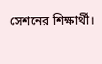সেশনের শিক্ষার্থী।